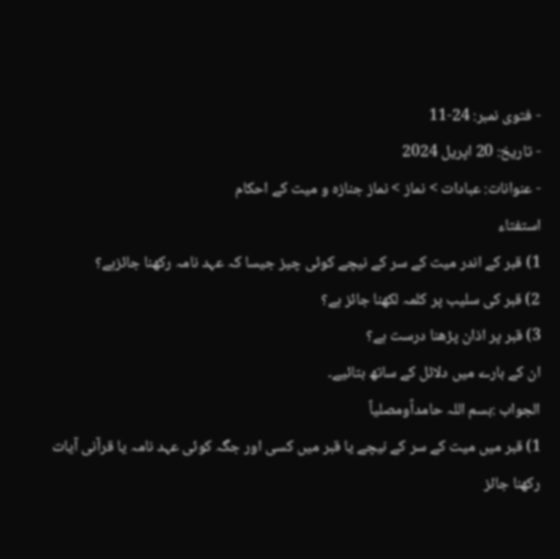- فتوی نمبر: 24-11
- تاریخ: 20 اپریل 2024
- عنوانات: عبادات > نماز > نماز جنازہ و میت کے احکام
استفتاء
1) قبر کے اندر میت کے سر کے نیچے کوئی چیز جیسا کہ عہد نامہ رکھنا جائزہے؟
2) قبر کی سلیب پر کلمہ لکھنا جائز ہے؟
3) قبر پر اذان پڑھنا درست ہے؟
ان کے بارے میں دلائل کے ساتھ بتائیے۔
الجواب :بسم اللہ حامداًومصلیاً
1) قبر میں میت کے سر کے نیچے یا قبر میں کسی اور جگہ کوئی عہد نامہ یا قرآنی آیات رکھنا جائز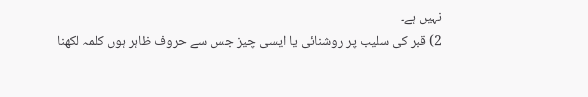نہیں ہے۔
2) قبر کی سلیب پر روشنائی یا ایسی چیز جس سے حروف ظاہر ہوں کلمہ لکھنا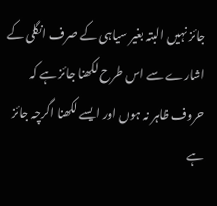جائز نہیں البتہ بغیر سیاہی کے صرف انگلی کے اشارے سے اس طرح لکھنا جائز ہے کہ حروف ظاہر نہ ہوں اور ایسے لکھنا اگرچہ جائز ہے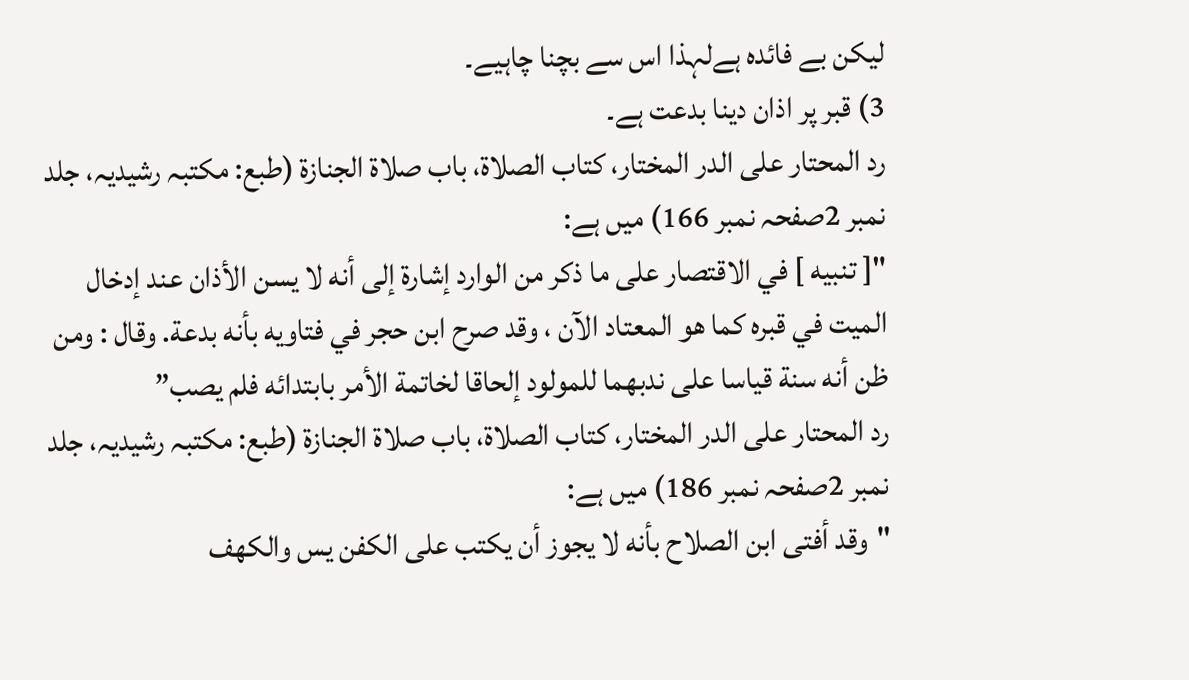لیکن بے فائدہ ہےلہذا اس سے بچنا چاہیے۔
3) قبر پر اذان دینا بدعت ہے۔
رد المحتار علی الدر المختار، کتاب الصلاۃ، باب صلاۃ الجنازۃ (طبع: مکتبہ رشیدیہ، جلد نمبر 2صفحہ نمبر 166) میں ہے:
"[ تنبيه ] في الاقتصار على ما ذكر من الوارد إشارة إلى أنه لا يسن الأذان عند إدخال الميت في قبره كما هو المعتاد الآن ، وقد صرح ابن حجر في فتاويه بأنه بدعة. وقال : ومن ظن أنه سنة قياسا على ندبهما للمولود إلحاقا لخاتمة الأمر بابتدائه فلم يصب”
رد المحتار علی الدر المختار، کتاب الصلاۃ، باب صلاۃ الجنازۃ (طبع: مکتبہ رشیدیہ، جلد نمبر 2صفحہ نمبر 186) میں ہے:
"وقد أفتى ابن الصلاح بأنه لا يجوز أن يكتب على الكفن يس والكهف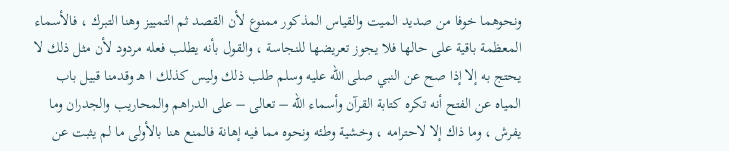ونحوهما خوفا من صديد الميت والقياس المذكور ممنوع لأن القصد ثم التمييز وهنا التبرك ، فالأسماء المعظمة باقية على حالها فلا يجوز تعريضها للنجاسة ، والقول بأنه يطلب فعله مردود لأن مثل ذلك لا يحتج به إلا إذا صح عن النبي صلى الله عليه وسلم طلب ذلك وليس كذلك ا هـ وقدمنا قبيل باب المياه عن الفتح أنه تكره كتابة القرآن وأسماء الله – تعالى – على الدراهم والمحاريب والجدران وما يفرش ، وما ذاك إلا لاحترامه ، وخشية وطئه ونحوه مما فيه إهانة فالمنع هنا بالأولى ما لم يثبت عن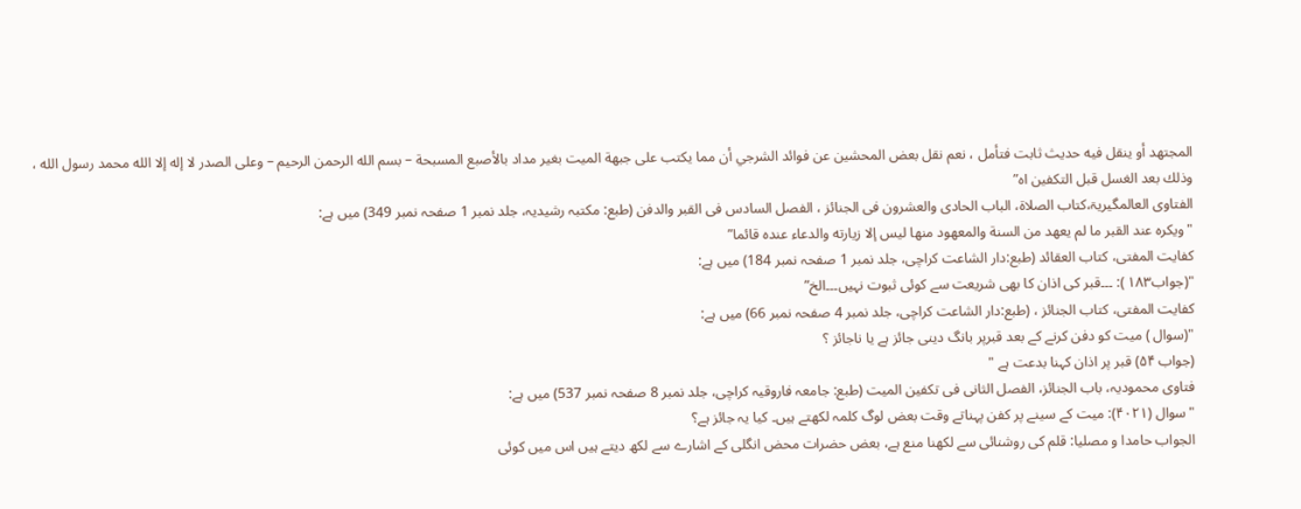المجتهد أو ينقل فيه حديث ثابت فتأمل ، نعم نقل بعض المحشين عن فوائد الشرجي أن مما يكتب على جبهة الميت بغير مداد بالأصبع المسبحة – بسم الله الرحمن الرحيم – وعلى الصدر لا إله إلا الله محمد رسول الله ، وذلك بعد الغسل قبل التكفين اه”
الفتاوی العالمگیریۃ،کتاب الصلاۃ، الباب الحادی والعشرون فی الجنائز ، الفصل السادس فی القبر والدفن (طبع: مکتبہ رشیدیہ، جلد نمبر 1 صفحہ نمبر 349) میں ہے:
"ويكره عند القبر ما لم يعهد من السنة والمعهود منها ليس إلا زيارته والدعاء عنده قائما”
کفایت المفتی، کتاب العقائد (طبع:دار الشاعت کراچی، جلد نمبر 1 صفحہ نمبر 184) میں ہے:
"(جواب۱۸۳ ): ۔۔۔قبر کی اذان کا بھی شریعت سے کوئی ثبوت نہیں۔۔۔الخ”
کفایت المفتی، کتاب الجنائز ، (طبع:دار الشاعت کراچی، جلد نمبر 4 صفحہ نمبر 66) میں ہے:
"(سوال ) میت کو دفن کرنے کے بعد قبرپر بانگ دینی جائز ہے یا ناجائز ؟
(جواب ۵۴) قبر پر اذان کہنا بدعت ہے "
فتاوی محمودیہ، باب الجنائز، الفصل الثانی فی تکفین المیت (طبع: جامعہ فاروقیہ کراچی، جلد نمبر 8 صفحہ نمبر 537) میں ہے:
"سوال (۴۰۲۱): میت کے سینے پر کفن پہناتے وقت بعض لوگ کلمہ لکھتے ہیں۔ کیا یہ جائز ہے؟
الجواب حامدا و مصلیا: قلم کی روشنائی سے لکھنا منع ہے، بعض حضرات محض انگلی کے اشارے سے لکھ دیتے ہیں اس میں کوئی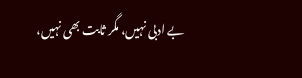بے ادبی نہیں، مگر ثابت بھی نہیں،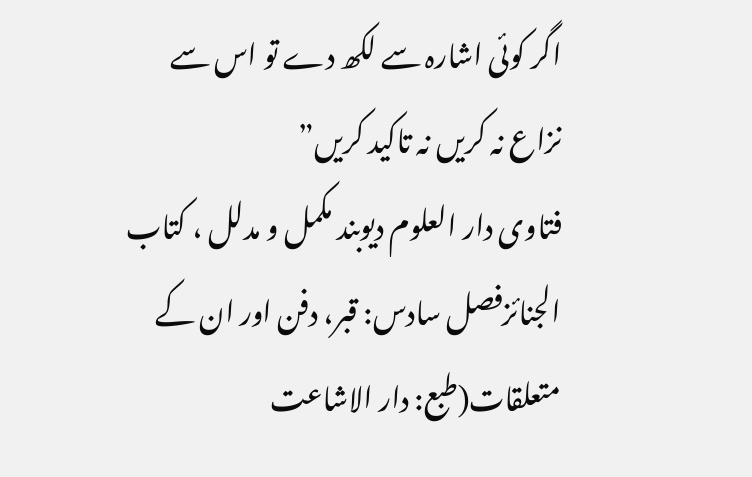اگر کوئی اشارہ سے لکھ دے تو اس سے نزاع نہ کریں نہ تاکید کریں”
فتاوی دار العلوم دیوبند مکمل و مدلل ، کتاب الجنائزفصل سادس: قبر، دفن اور ان کے متعلقات(طبع: دار الاشاعت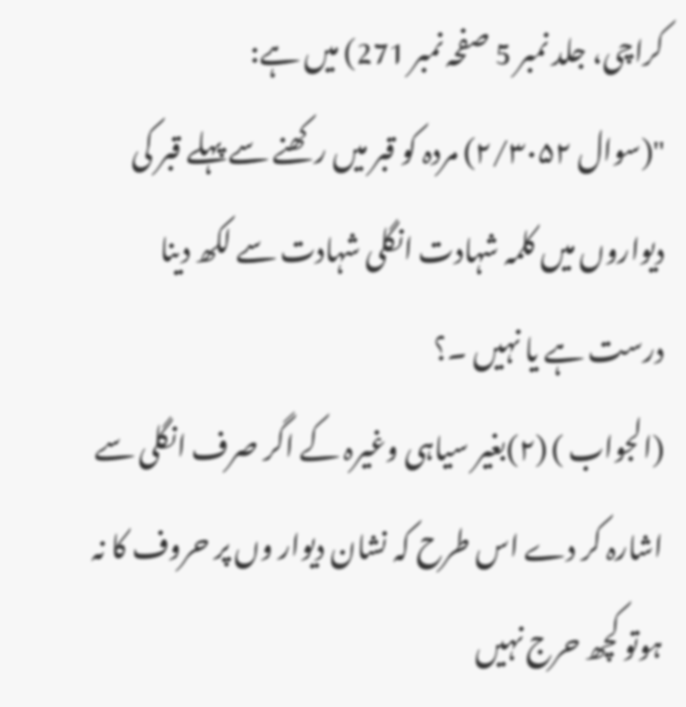کراچی، جلد نمبر 5 صفحہ نمبر 271) میں ہے:
"(سوال ۲/۳۰۵۲) مردہ کو قبر میں رکھنے سے پہلے قبر کی دیواروں میں کلمہ شہادت انگلی شہادت سے لکھ دینا درست ہے یا نہیں ۔؟
(الجواب ) (۲)بغیر سیاہی وغیرہ کے اگر صرف انگلی سے اشارہ کر دے اس طرح کہ نشان دیوار وں پر حروف کا نہ ہوتو کچھ حرج نہیں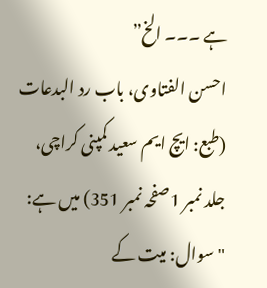ہے ۔۔۔ الخ”
احسن الفتاوی، باب رد البدعات (طبع: ایچ ایم سعید کمپنی کراچی، جلد نمبر 1صفحہ نمبر 351) میں ہے:
"سوال: میت کے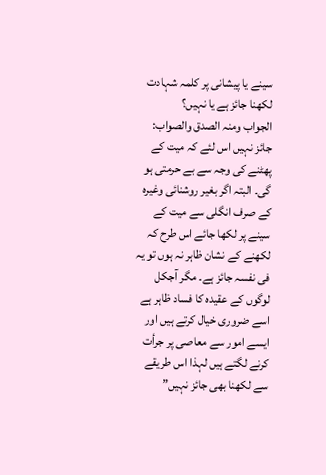سینے یا پیشانی پر کلمہ شہادت لکھنا جائز ہے یا نہیں؟
الجواب ومنہ الصدق والصواب: جائز نہیں اس لئے کہ میت کے پھٹنے کی وجہ سے بے حرمتی ہو گی۔ البتہ اگر بغیر روشنائی وغیرہ کے صرف انگلی سے میت کے سینے پر لکھا جائے اس طرح کہ لکھنے کے نشان ظاہر نہ ہوں تو یہ فی نفسہ جائز ہے۔ مگر آجکل لوگوں کے عقیدہ کا فساد ظاہر ہے اسے ضروری خیال کرتے ہیں اور ایسے امور سے معاصی پر جرأت کرنے لگتے ہیں لہذا اس طریقے سے لکھنا بھی جائز نہیں”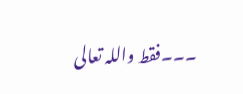۔۔۔فقط واللہ تعالی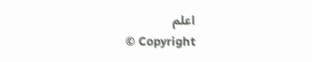اعلم
© Copyright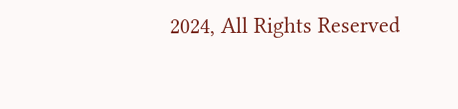2024, All Rights Reserved